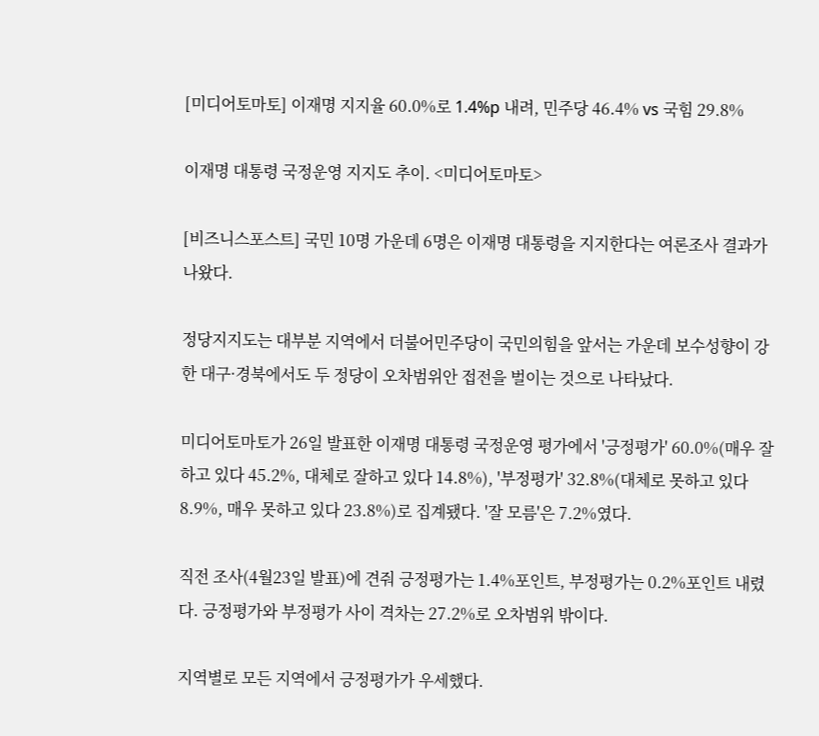[미디어토마토] 이재명 지지율 60.0%로 1.4%p 내려, 민주당 46.4% vs 국힘 29.8%

이재명 대통령 국정운영 지지도 추이. <미디어토마토>

[비즈니스포스트] 국민 10명 가운데 6명은 이재명 대통령을 지지한다는 여론조사 결과가 나왔다.

정당지지도는 대부분 지역에서 더불어민주당이 국민의힘을 앞서는 가운데 보수성향이 강한 대구·경북에서도 두 정당이 오차범위안 접전을 벌이는 것으로 나타났다.

미디어토마토가 26일 발표한 이재명 대통령 국정운영 평가에서 '긍정평가' 60.0%(매우 잘하고 있다 45.2%, 대체로 잘하고 있다 14.8%), '부정평가' 32.8%(대체로 못하고 있다 8.9%, 매우 못하고 있다 23.8%)로 집계됐다. '잘 모름'은 7.2%였다.

직전 조사(4월23일 발표)에 견줘 긍정평가는 1.4%포인트, 부정평가는 0.2%포인트 내렸다. 긍정평가와 부정평가 사이 격차는 27.2%로 오차범위 밖이다.

지역별로 모든 지역에서 긍정평가가 우세했다.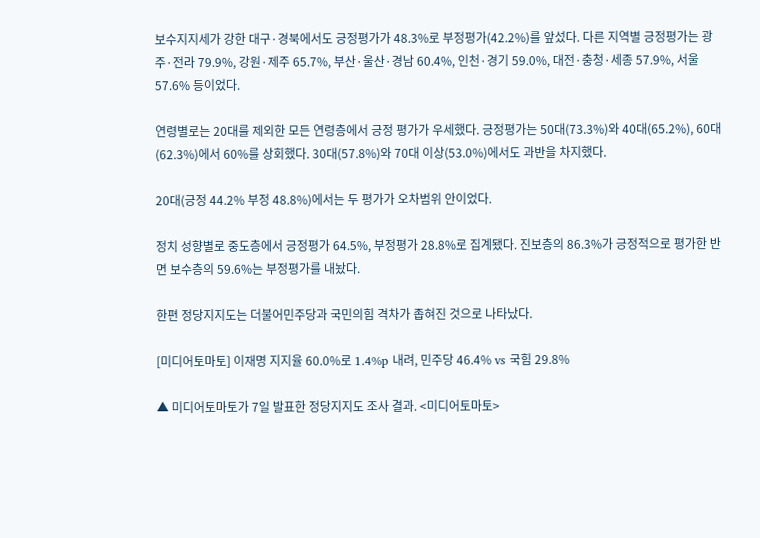보수지지세가 강한 대구·경북에서도 긍정평가가 48.3%로 부정평가(42.2%)를 앞섰다. 다른 지역별 긍정평가는 광주·전라 79.9%, 강원·제주 65.7%, 부산·울산·경남 60.4%, 인천·경기 59.0%, 대전·충청·세종 57.9%, 서울 57.6% 등이었다.

연령별로는 20대를 제외한 모든 연령층에서 긍정 평가가 우세했다. 긍정평가는 50대(73.3%)와 40대(65.2%), 60대(62.3%)에서 60%를 상회했다. 30대(57.8%)와 70대 이상(53.0%)에서도 과반을 차지했다.

20대(긍정 44.2% 부정 48.8%)에서는 두 평가가 오차범위 안이었다.

정치 성향별로 중도층에서 긍정평가 64.5%, 부정평가 28.8%로 집계됐다. 진보층의 86.3%가 긍정적으로 평가한 반면 보수층의 59.6%는 부정평가를 내놨다.

한편 정당지지도는 더불어민주당과 국민의힘 격차가 좁혀진 것으로 나타났다.

[미디어토마토] 이재명 지지율 60.0%로 1.4%p 내려, 민주당 46.4% vs 국힘 29.8%

▲ 미디어토마토가 7일 발표한 정당지지도 조사 결과. <미디어토마토>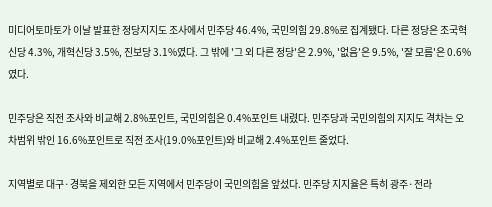미디어토마토가 이날 발표한 정당지지도 조사에서 민주당 46.4%, 국민의힘 29.8%로 집계됐다. 다른 정당은 조국혁신당 4.3%, 개혁신당 3.5%, 진보당 3.1%였다. 그 밖에 '그 외 다른 정당'은 2.9%, '없음'은 9.5%, '잘 모름'은 0.6%였다.

민주당은 직전 조사와 비교해 2.8%포인트, 국민의힘은 0.4%포인트 내렸다. 민주당과 국민의힘의 지지도 격차는 오차범위 밖인 16.6%포인트로 직전 조사(19.0%포인트)와 비교해 2.4%포인트 줄었다.

지역별로 대구·경북을 제외한 모든 지역에서 민주당이 국민의힘을 앞섰다. 민주당 지지율은 특히 광주·전라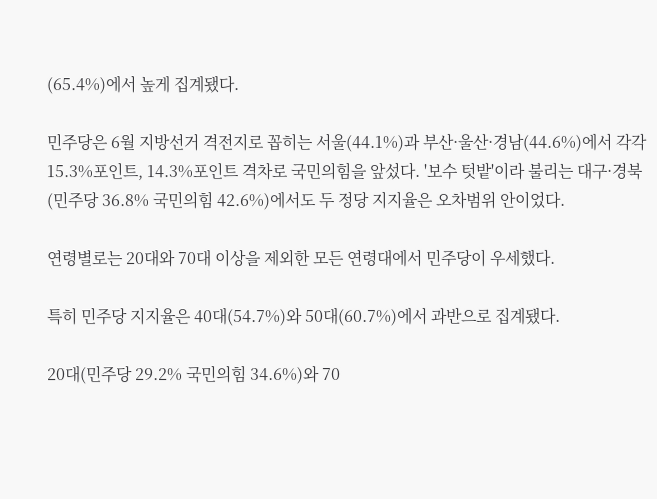(65.4%)에서 높게 집계됐다.

민주당은 6월 지방선거 격전지로 꼽히는 서울(44.1%)과 부산·울산·경남(44.6%)에서 각각 15.3%포인트, 14.3%포인트 격차로 국민의힘을 앞섰다. '보수 텃밭'이라 불리는 대구·경북(민주당 36.8% 국민의힘 42.6%)에서도 두 정당 지지율은 오차범위 안이었다.

연령별로는 20대와 70대 이상을 제외한 모든 연령대에서 민주당이 우세했다.

특히 민주당 지지율은 40대(54.7%)와 50대(60.7%)에서 과반으로 집계됐다.

20대(민주당 29.2% 국민의힘 34.6%)와 70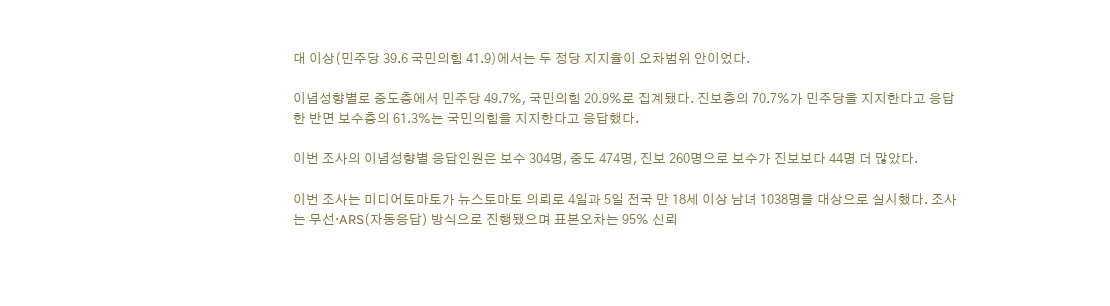대 이상(민주당 39.6 국민의힘 41.9)에서는 두 정당 지지율이 오차범위 안이었다.

이념성향별로 중도층에서 민주당 49.7%, 국민의힘 20.9%로 집계됐다. 진보층의 70.7%가 민주당을 지지한다고 응답한 반면 보수층의 61.3%는 국민의힘을 지지한다고 응답했다.

이번 조사의 이념성향별 응답인원은 보수 304명, 중도 474명, 진보 260명으로 보수가 진보보다 44명 더 많았다.

이번 조사는 미디어토마토가 뉴스토마토 의뢰로 4일과 5일 전국 만 18세 이상 남녀 1038명을 대상으로 실시했다. 조사는 무선·ARS(자동응답) 방식으로 진행됐으며 표본오차는 95% 신뢰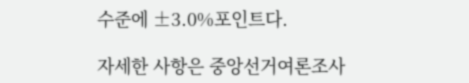수준에 ±3.0%포인트다.

자세한 사항은 중앙선거여론조사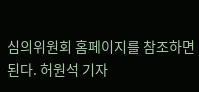심의위원회 홈페이지를 참조하면 된다. 허원석 기자